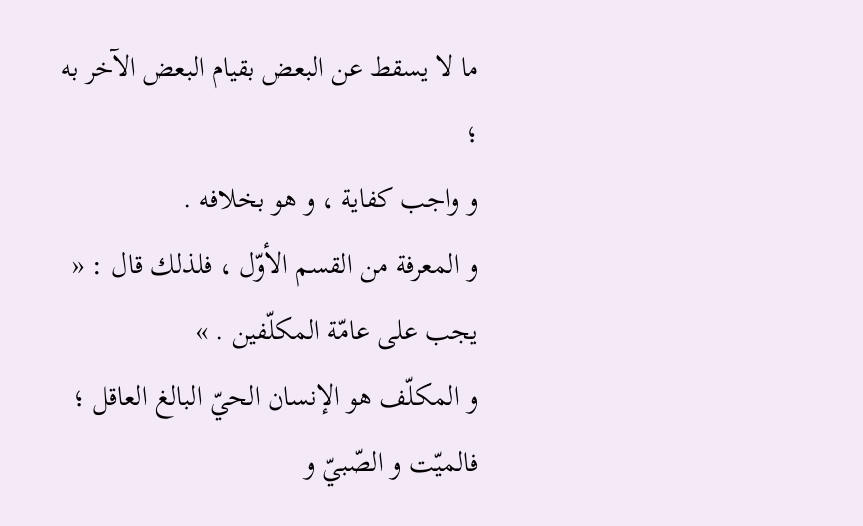ما لا يسقط عن البعض بقيام البعض الآخر به ؛
و واجب كفاية ، و هو بخلافه .
و المعرفة من القسم الأوّل ، فلذلك قال : « يجب على عامّة المكلّفين . »
و المكلّف هو الإنسان الحيّ البالغ العاقل ؛ فالميّت و الصّبيّ و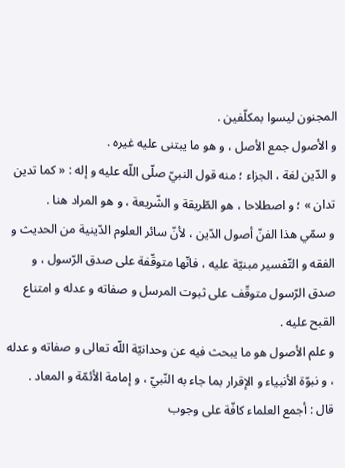المجنون ليسوا بمكلّفين .
و الأصول جمع الأصل ، و هو ما يبتنى عليه غيره .
و الدّين لغة ، الجزاء ؛ منه قول النبيّ صلّى اللّه عليه و إله : « كما تدين تدان » ؛ و اصطلاحا ، هو الطّريقة و الشّريعة ، و هو المراد هنا .
و سمّي هذا الفنّ أصول الدّين ، لأنّ سائر العلوم الدّينية من الحديث و الفقه و التّفسير مبنيّة عليه ، فانّها متوقّفة على صدق الرّسول ، و صدق الرّسول متوقّف على ثبوت المرسل و صفاته و عدله و امتناع القبح عليه .
و علم الأصول هو ما يبحث فيه عن وحدانيّة اللّه تعالى و صفاته و عدله ، و نبوّة الأنبياء و الإقرار بما جاء به النّبيّ ، و إمامة الأئمّة و المعاد .
قال : أجمع العلماء كافّة على وجوب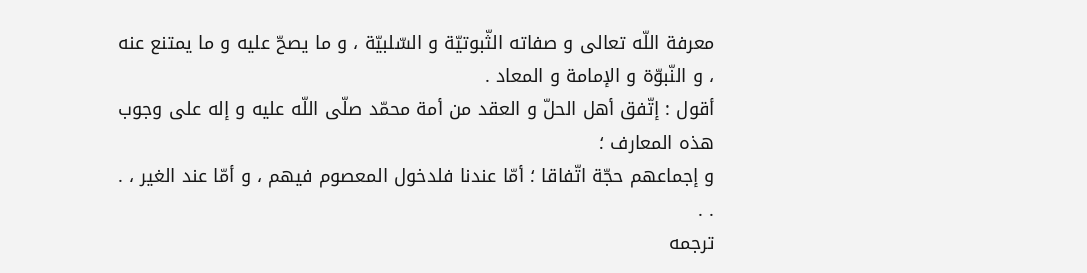معرفة اللّه تعالى و صفاته الثّبوتيّة و السّلبيّة ، و ما يصحّ عليه و ما يمتنع عنه ، و النّبوّة و الإمامة و المعاد .
أقول : إتّفق أهل الحلّ و العقد من أمة محمّد صلّى اللّه عليه و إله على وجوب هذه المعارف ؛
و إجماعهم حجّة اتّفاقا ؛ أمّا عندنا فلدخول المعصوم فيهم ، و أمّا عند الغير ، . . .
ترجمه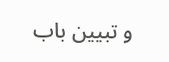و تبيين باب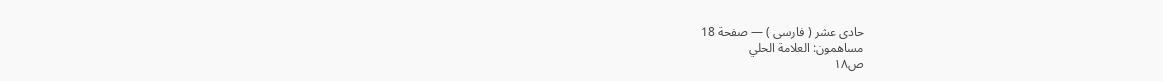حادى عشر ( فارسى ) — صفحة 18
مساهمون: العلامة الحلي
ص١٨